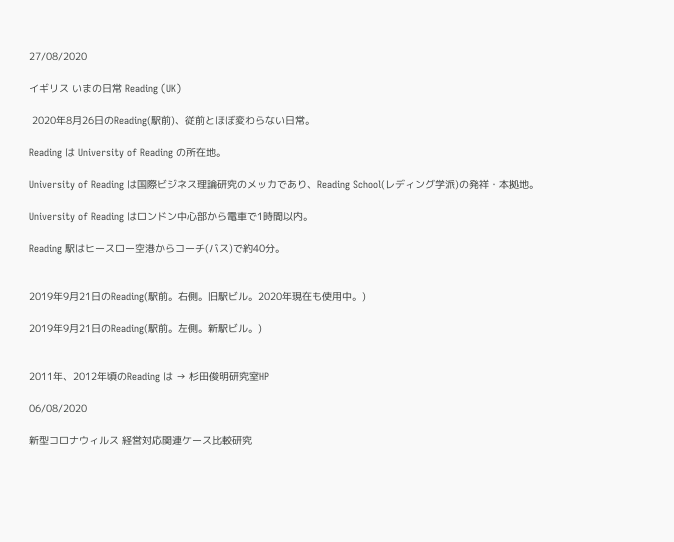27/08/2020

イギリス いまの日常 Reading (UK)

 2020年8月26日のReading(駅前)、従前とほぼ変わらない日常。

Reading は University of Reading の所在地。

University of Reading は国際ビジネス理論研究のメッカであり、Reading School(レディング学派)の発祥・本拠地。

University of Reading はロンドン中心部から電車で1時間以内。

Reading 駅はヒースロー空港からコーチ(バス)で約40分。


2019年9月21日のReading(駅前。右側。旧駅ビル。2020年現在も使用中。)

2019年9月21日のReading(駅前。左側。新駅ビル。)


2011年、2012年頃のReading は → 杉田俊明研究室HP

06/08/2020

新型コロナウィルス 経営対応関連ケース比較研究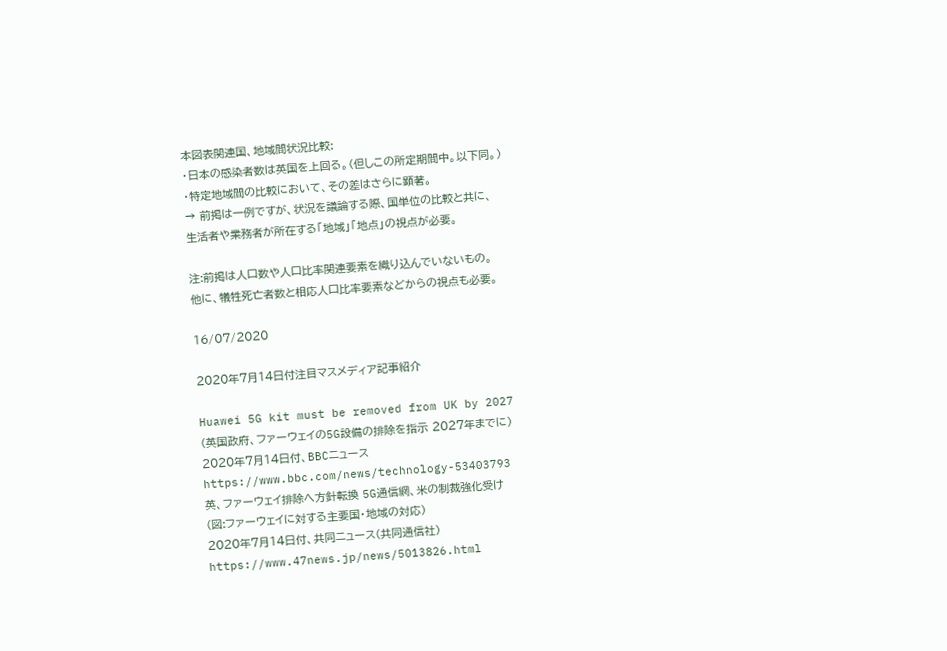本図表関連国、地域間状況比較:
・日本の感染者数は英国を上回る。(但しこの所定期間中。以下同。)
・特定地域間の比較において、その差はさらに顕著。
→ 前掲は一例ですが、状況を議論する際、国単位の比較と共に、
生活者や業務者が所在する「地域」「地点」の視点が必要。

注:前掲は人口数や人口比率関連要素を織り込んでいないもの。
他に、犠牲死亡者数と相応人口比率要素などからの視点も必要。

16/07/2020

2020年7月14日付注目マスメディア記事紹介

Huawei 5G kit must be removed from UK by 2027
(英国政府、ファーウェイの5G設備の排除を指示 2027年までに)
2020年7月14日付、BBCニュース
https://www.bbc.com/news/technology-53403793
英、ファーウェイ排除へ方針転換 5G通信網、米の制裁強化受け
(図:ファーウェイに対する主要国・地域の対応)
2020年7月14日付、共同ニュース(共同通信社)
https://www.47news.jp/news/5013826.html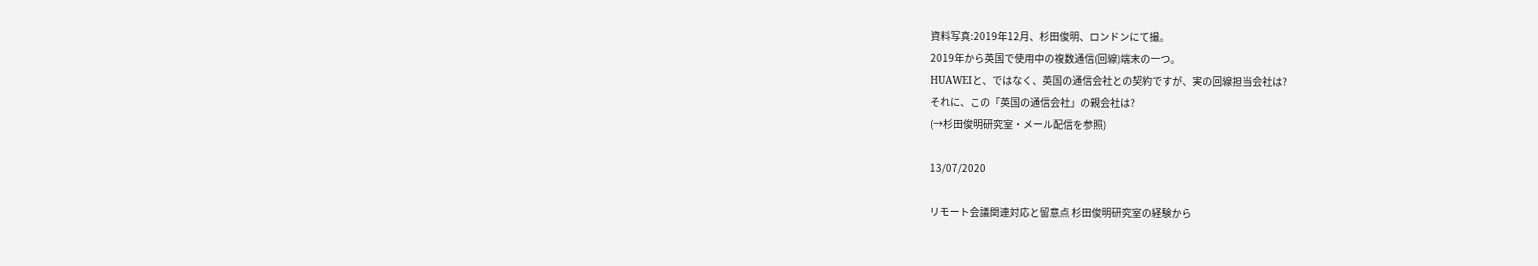資料写真:2019年12月、杉田俊明、ロンドンにて撮。
2019年から英国で使用中の複数通信(回線)端末の一つ。
HUAWEIと、ではなく、英国の通信会社との契約ですが、実の回線担当会社は?
それに、この「英国の通信会社」の親会社は?
(→杉田俊明研究室・メール配信を参照)

13/07/2020

リモート会議関連対応と留意点 杉田俊明研究室の経験から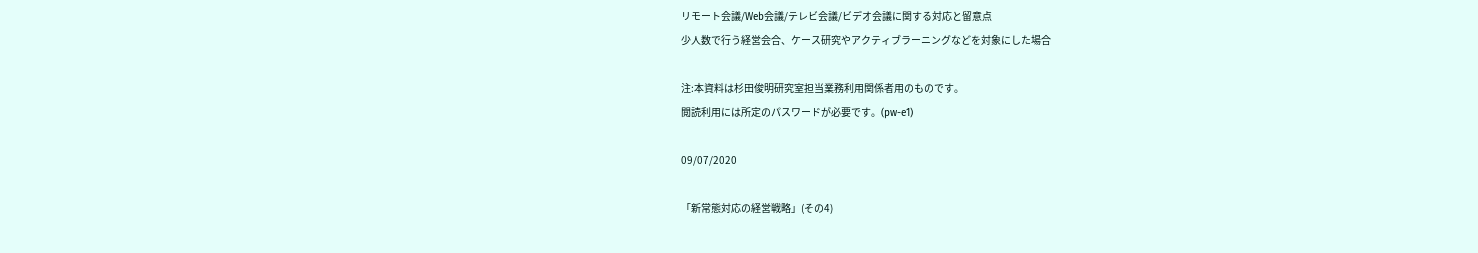リモート会議/Web会議/テレビ会議/ビデオ会議に関する対応と留意点
少人数で行う経営会合、ケース研究やアクティブラーニングなどを対象にした場合

注:本資料は杉田俊明研究室担当業務利用関係者用のものです。
閲読利用には所定のパスワードが必要です。(pw-e1)

09/07/2020

「新常態対応の経営戦略」(その4)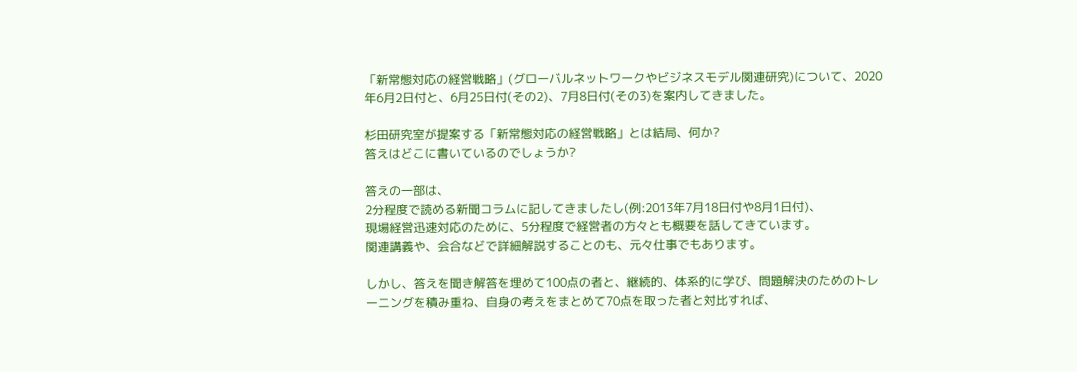「新常態対応の経営戦略」(グローバルネットワークやビジネスモデル関連研究)について、2020年6月2日付と、6月25日付(その2)、7月8日付(その3)を案内してきました。

杉田研究室が提案する「新常態対応の経営戦略」とは結局、何か?
答えはどこに書いているのでしょうか?

答えの一部は、
2分程度で読める新聞コラムに記してきましたし(例:2013年7月18日付や8月1日付)、
現場経営迅速対応のために、5分程度で経営者の方々とも概要を話してきています。
関連講義や、会合などで詳細解説することのも、元々仕事でもあります。

しかし、答えを聞き解答を埋めて100点の者と、継続的、体系的に学び、問題解決のためのトレーニングを積み重ね、自身の考えをまとめて70点を取った者と対比すれば、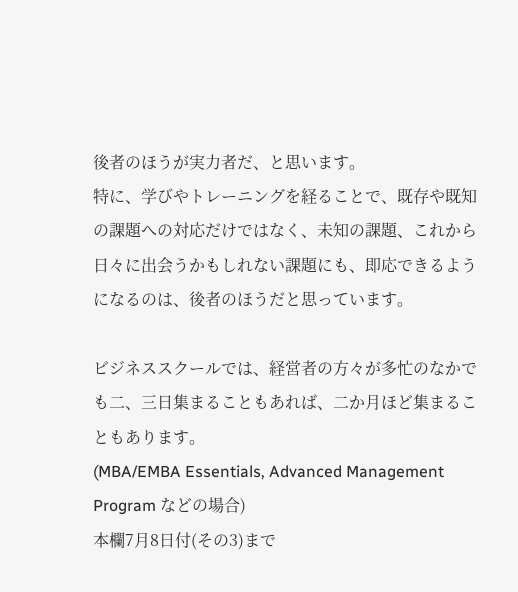後者のほうが実力者だ、と思います。
特に、学びやトレーニングを経ることで、既存や既知の課題への対応だけではなく、未知の課題、これから日々に出会うかもしれない課題にも、即応できるようになるのは、後者のほうだと思っています。

ビジネススクールでは、経営者の方々が多忙のなかでも二、三日集まることもあれば、二か月ほど集まることもあります。
(MBA/EMBA Essentials, Advanced Management Program などの場合)
本欄7月8日付(その3)まで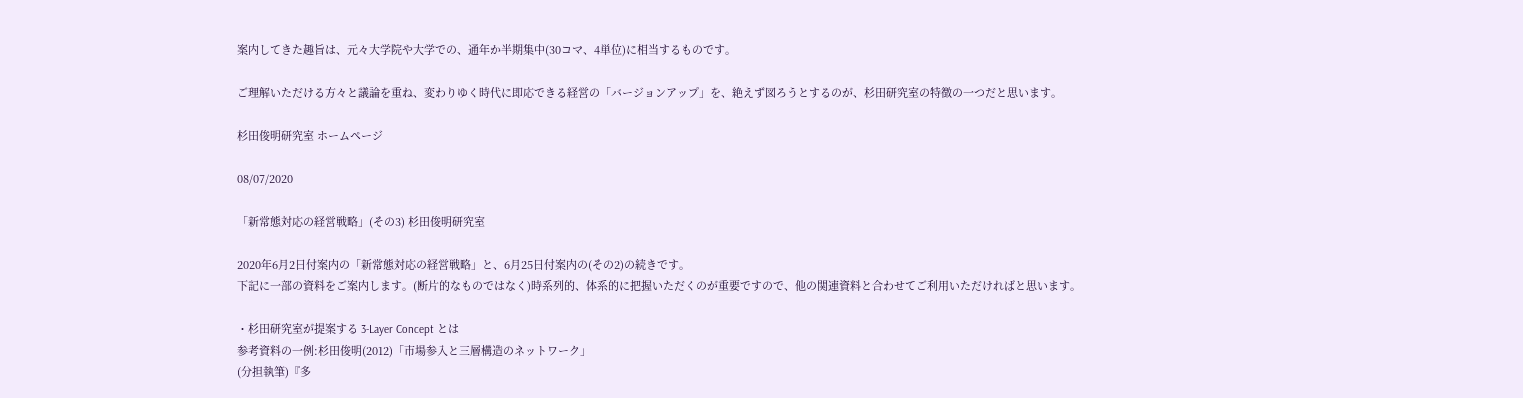案内してきた趣旨は、元々大学院や大学での、通年か半期集中(30コマ、4単位)に相当するものです。

ご理解いただける方々と議論を重ね、変わりゆく時代に即応できる経営の「バージョンアップ」を、絶えず図ろうとするのが、杉田研究室の特徴の一つだと思います。

杉田俊明研究室 ホームページ

08/07/2020

「新常態対応の経営戦略」(その3) 杉田俊明研究室

2020年6月2日付案内の「新常態対応の経営戦略」と、6月25日付案内の(その2)の続きです。
下記に一部の資料をご案内します。(断片的なものではなく)時系列的、体系的に把握いただくのが重要ですので、他の関連資料と合わせてご利用いただければと思います。

・杉田研究室が提案する 3-Layer Concept とは
参考資料の一例:杉田俊明(2012)「市場参入と三層構造のネットワーク」
(分担執筆)『多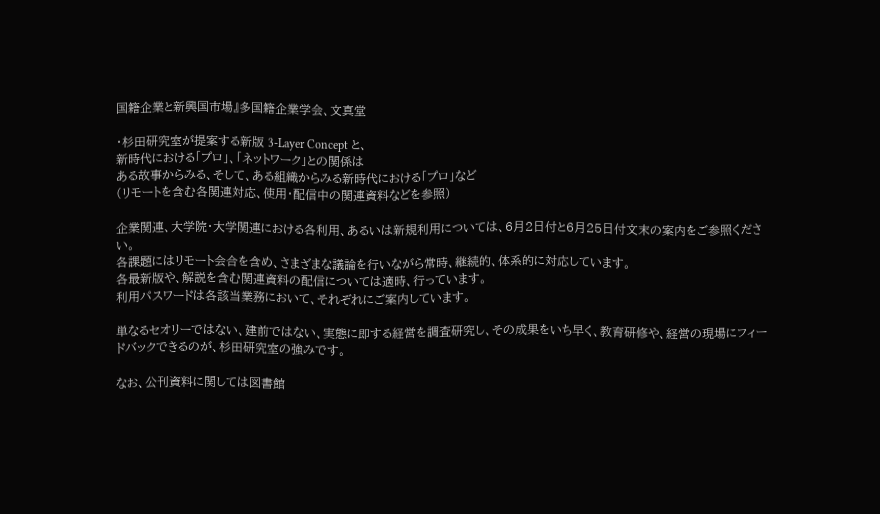国籍企業と新興国市場』多国籍企業学会、文真堂

・杉田研究室が提案する新版 3-Layer Concept と、
新時代における「プロ」、「ネットワーク」との関係は
ある故事からみる、そして、ある組織からみる新時代における「プロ」など
(リモートを含む各関連対応、使用・配信中の関連資料などを参照)

企業関連、大学院・大学関連における各利用、あるいは新規利用については、6月2日付と6月25日付文末の案内をご参照ください。
各課題にはリモート会合を含め、さまざまな議論を行いながら常時、継続的、体系的に対応しています。
各最新版や、解説を含む関連資料の配信については適時、行っています。
利用パスワードは各該当業務において、それぞれにご案内しています。

単なるセオリーではない、建前ではない、実態に即する経営を調査研究し、その成果をいち早く、教育研修や、経営の現場にフィードバックできるのが、杉田研究室の強みです。

なお、公刊資料に関しては図書館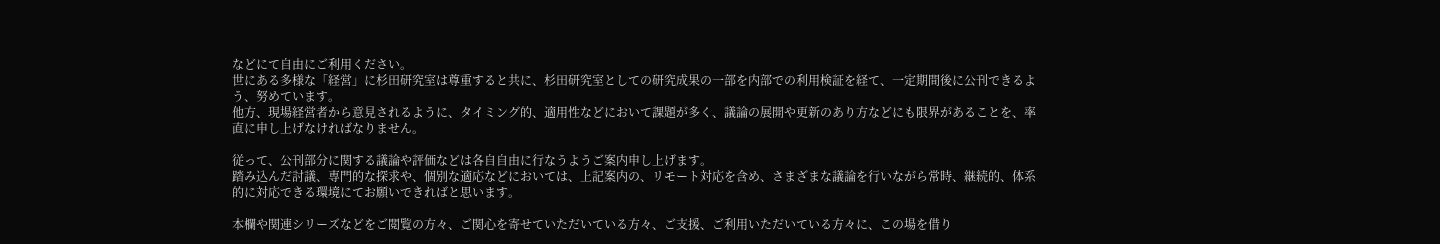などにて自由にご利用ください。
世にある多様な「経営」に杉田研究室は尊重すると共に、杉田研究室としての研究成果の一部を内部での利用検証を経て、一定期間後に公刊できるよう、努めています。
他方、現場経営者から意見されるように、タイミング的、適用性などにおいて課題が多く、議論の展開や更新のあり方などにも限界があることを、率直に申し上げなければなりません。

従って、公刊部分に関する議論や評価などは各自自由に行なうようご案内申し上げます。
踏み込んだ討議、専門的な探求や、個別な適応などにおいては、上記案内の、リモート対応を含め、さまざまな議論を行いながら常時、継続的、体系的に対応できる環境にてお願いできればと思います。

本欄や関連シリーズなどをご閲覧の方々、ご関心を寄せていただいている方々、ご支援、ご利用いただいている方々に、この場を借り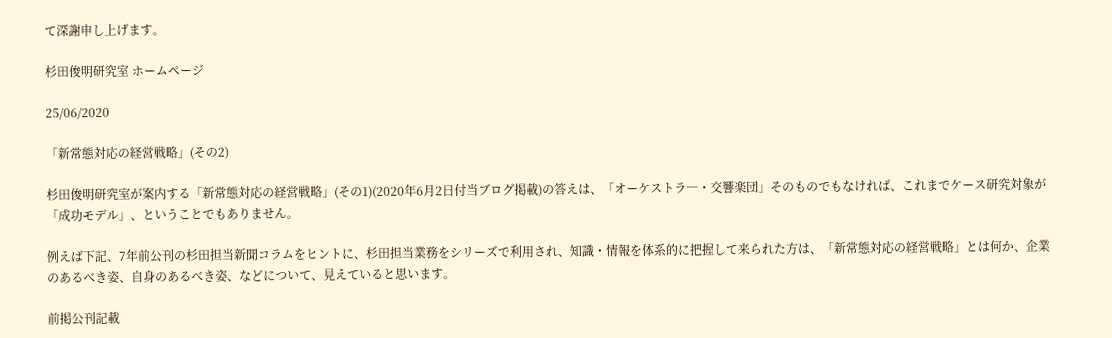て深謝申し上げます。

杉田俊明研究室 ホームページ

25/06/2020

「新常態対応の経営戦略」(その2)

杉田俊明研究室が案内する「新常態対応の経営戦略」(その1)(2020年6月2日付当ブログ掲載)の答えは、「オーケストラ―・交響楽団」そのものでもなければ、これまでケース研究対象が「成功モデル」、ということでもありません。

例えば下記、7年前公刊の杉田担当新聞コラムをヒントに、杉田担当業務をシリーズで利用され、知識・情報を体系的に把握して来られた方は、「新常態対応の経営戦略」とは何か、企業のあるべき姿、自身のあるべき姿、などについて、見えていると思います。

前掲公刊記載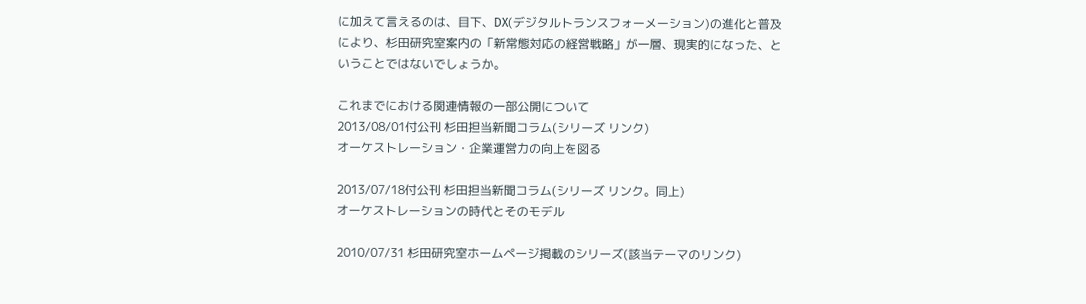に加えて言えるのは、目下、DX(デジタルトランスフォーメーション)の進化と普及により、杉田研究室案内の「新常態対応の経営戦略」が一層、現実的になった、ということではないでしょうか。

これまでにおける関連情報の一部公開について
2013/08/01付公刊 杉田担当新聞コラム(シリーズ リンク)
オーケストレーション・企業運営力の向上を図る

2013/07/18付公刊 杉田担当新聞コラム(シリーズ リンク。同上)
オーケストレーションの時代とそのモデル

2010/07/31 杉田研究室ホームページ掲載のシリーズ(該当テーマのリンク)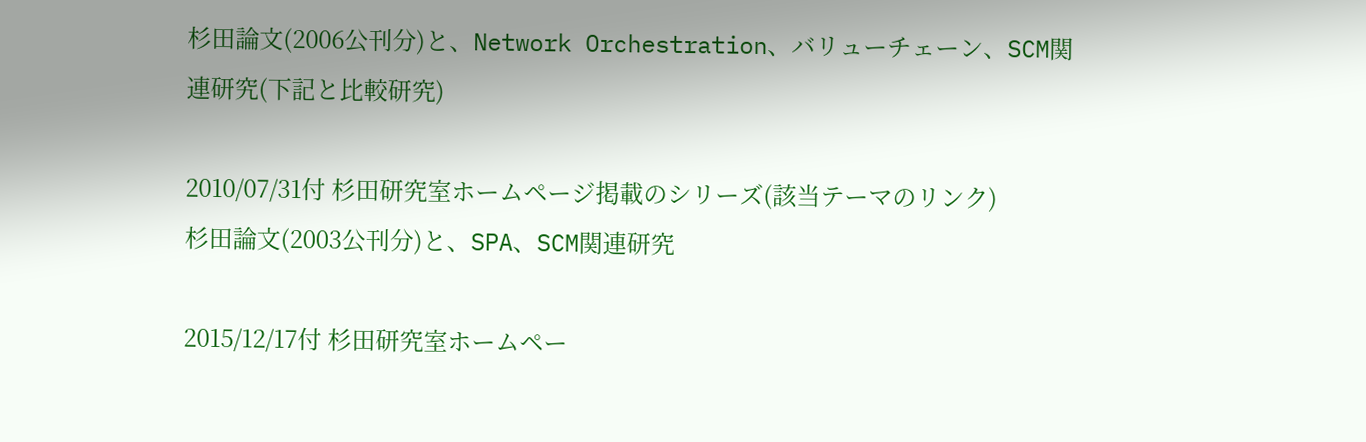杉田論文(2006公刊分)と、Network Orchestration、バリューチェーン、SCM関連研究(下記と比較研究)

2010/07/31付 杉田研究室ホームページ掲載のシリーズ(該当テーマのリンク)
杉田論文(2003公刊分)と、SPA、SCM関連研究

2015/12/17付 杉田研究室ホームペー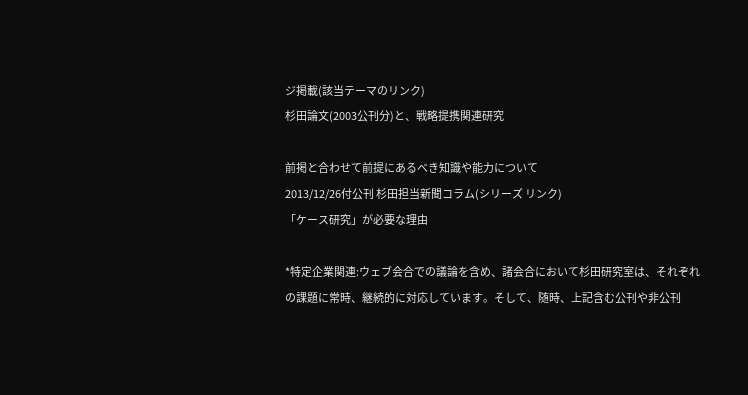ジ掲載(該当テーマのリンク)
杉田論文(2003公刊分)と、戦略提携関連研究

前掲と合わせて前提にあるべき知識や能力について
2013/12/26付公刊 杉田担当新聞コラム(シリーズ リンク)
「ケース研究」が必要な理由

*特定企業関連:ウェブ会合での議論を含め、諸会合において杉田研究室は、それぞれの課題に常時、継続的に対応しています。そして、随時、上記含む公刊や非公刊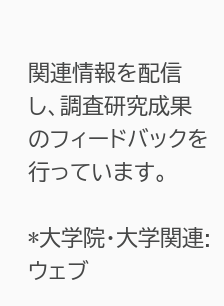関連情報を配信し、調査研究成果のフィードバックを行っています。

*大学院・大学関連:ウェブ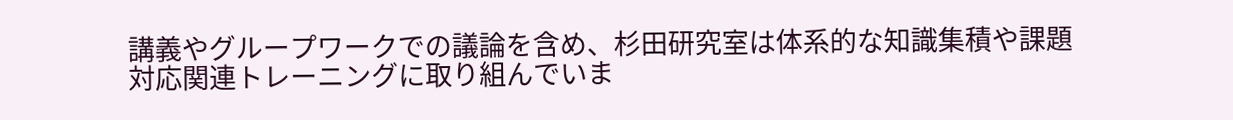講義やグループワークでの議論を含め、杉田研究室は体系的な知識集積や課題対応関連トレーニングに取り組んでいま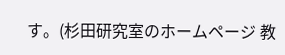す。(杉田研究室のホームページ 教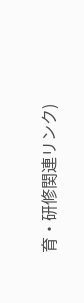育・研修関連リンク)